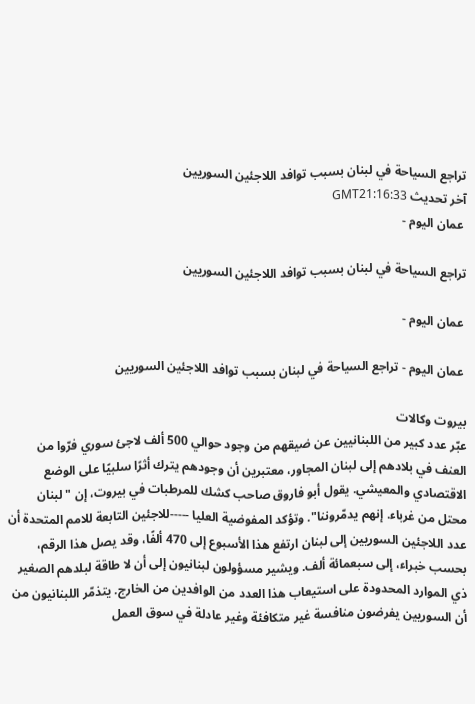تراجع السياحة في لبنان بسبب توافد اللاجئين السوريين
آخر تحديث GMT21:16:33
 عمان اليوم -

تراجع السياحة في لبنان بسبب توافد اللاجئين السوريين

 عمان اليوم -

 عمان اليوم - تراجع السياحة في لبنان بسبب توافد اللاجئين السوريين

بيروت وكالات
عبّر عدد كبير من اللبنانيين عن ضيقهم من وجود حوالي 500 ألف لاجئ سوري فرّوا من العنف في بلادهم إلى لبنان المجاور، معتبرين أن وجودهم يترك أثرًا سلبيًا على الوضع الاقتصادي والمعيشي. يقول أبو فاروق صاحب كشك للمرطبات في بيروت، إن "لبنان محتل من غرباء. إنهم يدمّروننا". وتؤكد المفوضية العليا -----للاجئين التابعة للامم المتحدة أن عدد اللاجئين السوريين إلى لبنان ارتفع هذا الأسبوع إلى 470 ألفًا، وقد يصل هذا الرقم، بحسب خبراء، إلى سبعمائة ألف. ويشير مسؤولون لبنانيون إلى أن لا طاقة لبلدهم الصغير ذي الموارد المحدودة على استيعاب هذا العدد من الوافدين من الخارج. يتذمّر اللبنانيون من أن السوريين يفرضون منافسة غير متكافئة وغير عادلة في سوق العمل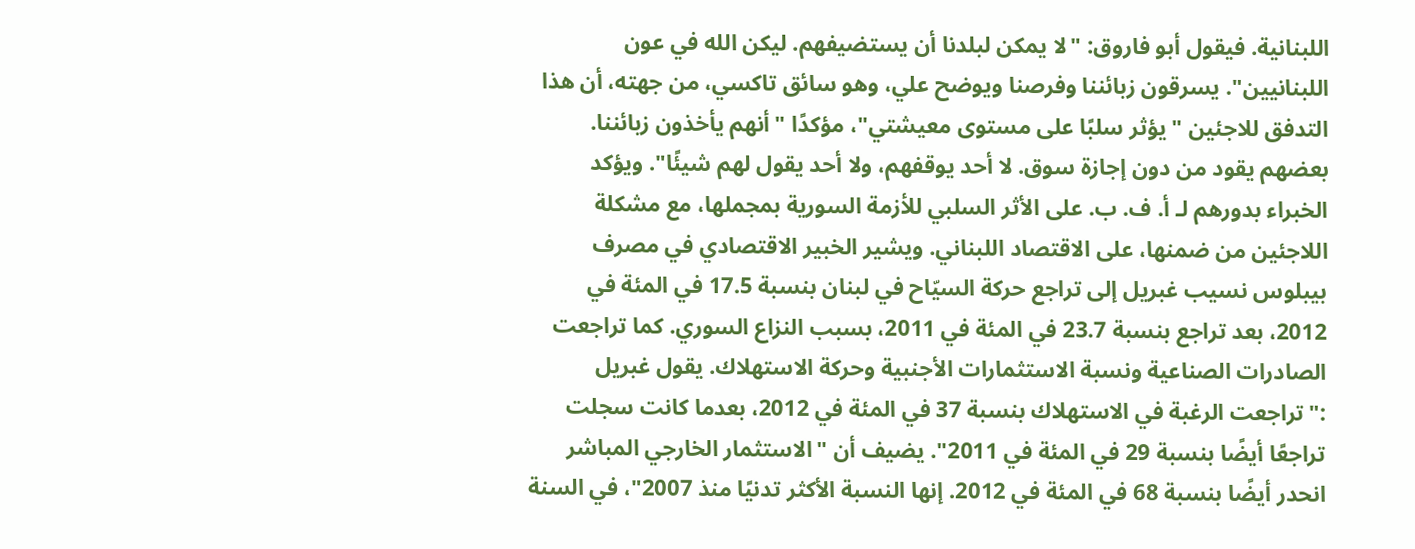اللبنانية. فيقول أبو فاروق: "لا يمكن لبلدنا أن يستضيفهم. ليكن الله في عون اللبنانيين". يسرقون زبائننا وفرصنا ويوضح علي، وهو سائق تاكسي، من جهته، أن هذا التدفق للاجئين "يؤثر سلبًا على مستوى معيشتي"، مؤكدًا "أنهم يأخذون زبائننا. بعضهم يقود من دون إجازة سوق. لا أحد يوقفهم، ولا أحد يقول لهم شيئًا". ويؤكد الخبراء بدورهم لـ أ. ف. ب. على الأثر السلبي للأزمة السورية بمجملها، مع مشكلة اللاجئين من ضمنها، على الاقتصاد اللبناني. ويشير الخبير الاقتصادي في مصرف بيبلوس نسيب غبريل إلى تراجع حركة السيّاح في لبنان بنسبة 17.5 في المئة في 2012، بعد تراجع بنسبة 23.7 في المئة في 2011، بسبب النزاع السوري. كما تراجعت الصادرات الصناعية ونسبة الاستثمارات الأجنبية وحركة الاستهلاك. يقول غبريل :"تراجعت الرغبة في الاستهلاك بنسبة 37 في المئة في 2012، بعدما كانت سجلت تراجعًا أيضًا بنسبة 29 في المئة في 2011". يضيف أن "الاستثمار الخارجي المباشر انحدر أيضًا بنسبة 68 في المئة في 2012. إنها النسبة الأكثر تدنيًا منذ 2007"، في السنة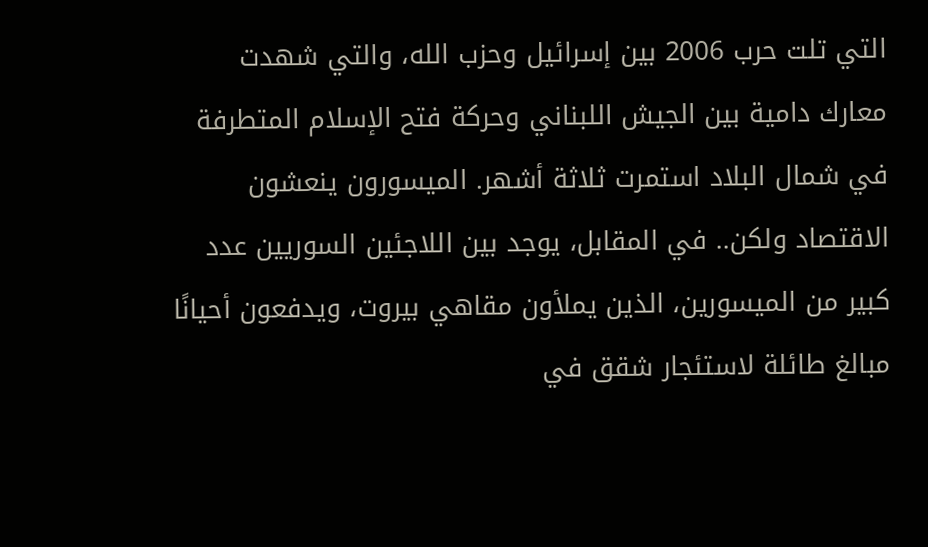التي تلت حرب 2006 بين إسرائيل وحزب الله، والتي شهدت معارك دامية بين الجيش اللبناني وحركة فتح الإسلام المتطرفة في شمال البلاد استمرت ثلاثة أشهر. الميسورون ينعشون الاقتصاد ولكن.. في المقابل، يوجد بين اللاجئين السوريين عدد كبير من الميسورين، الذين يملأون مقاهي بيروت، ويدفعون أحيانًا مبالغ طائلة لاستئجار شقق في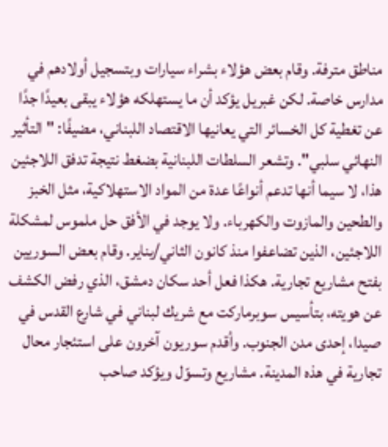مناطق مترفة. وقام بعض هؤلاء بشراء سيارات وبتسجيل أولادهم في مدارس خاصة. لكن غبريل يؤكد أن ما يستهلكه هؤلاء يبقى بعيدًا جدًا عن تغطية كل الخسائر التي يعانيها الاقتصاد اللبناني، مضيفًا: "التأثير النهائي سلبي". وتشعر السلطات اللبنانية بضغط نتيجة تدفق اللاجئين هذا، لا سيما أنها تدعم أنواعًا عدة من المواد الاستهلاكية، مثل الخبز والطحين والمازوت والكهرباء. ولا يوجد في الأفق حل ملموس لمشكلة اللاجئين، الذين تضاعفوا منذ كانون الثاني/يناير. وقام بعض السوريين بفتح مشاريع تجارية. هكذا فعل أحد سكان دمشق، الذي رفض الكشف عن هويته، بتأسيس سوبرماركت مع شريك لبناني في شارع القدس في صيدا، إحدى مدن الجنوب. وأقدم سوريون آخرون على استئجار محال تجارية في هذه المدينة. مشاريع وتسوّل ويؤكد صاحب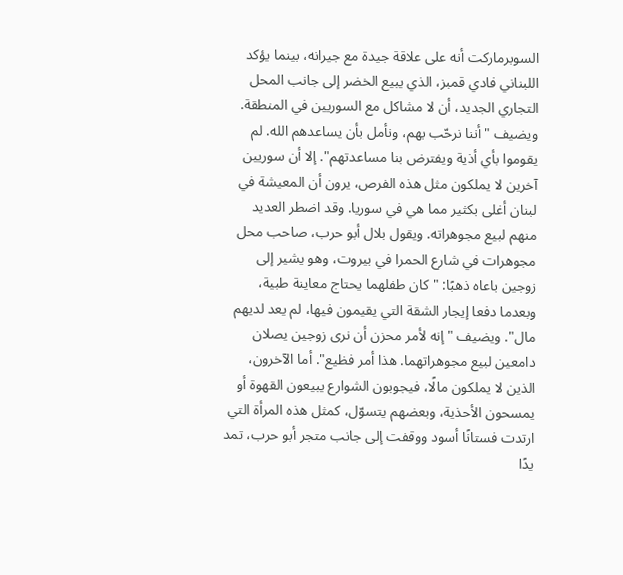السوبرماركت أنه على علاقة جيدة مع جيرانه، بينما يؤكد اللبناني فادي قمبز، الذي يبيع الخضر إلى جانب المحل التجاري الجديد، أن لا مشاكل مع السوريين في المنطقة. ويضيف "أننا نرحّب بهم، ونأمل بأن يساعدهم الله. لم يقوموا بأي أذية ويفترض بنا مساعدتهم". إلا أن سوريين آخرين لا يملكون مثل هذه الفرص، يرون أن المعيشة في لبنان أغلى بكثير مما هي في سوريا. وقد اضطر العديد منهم لبيع مجوهراته. ويقول بلال أبو حرب، صاحب محل مجوهرات في شارع الحمرا في بيروت، وهو يشير إلى زوجين باعاه ذهبًا: "كان طفلهما يحتاج معاينة طبية، وبعدما دفعا إيجار الشقة التي يقيمون فيها، لم يعد لديهم مال". ويضيف "إنه لأمر محزن أن نرى زوجين يصلان دامعين لبيع مجوهراتهما. هذا أمر فظيع". أما الآخرون، الذين لا يملكون مالًا، فيجوبون الشوارع يبيعون القهوة أو يمسحون الأحذية، وبعضهم يتسوّل، كمثل هذه المرأة التي ارتدت فستانًا أسود ووقفت إلى جانب متجر أبو حرب، تمد يدًا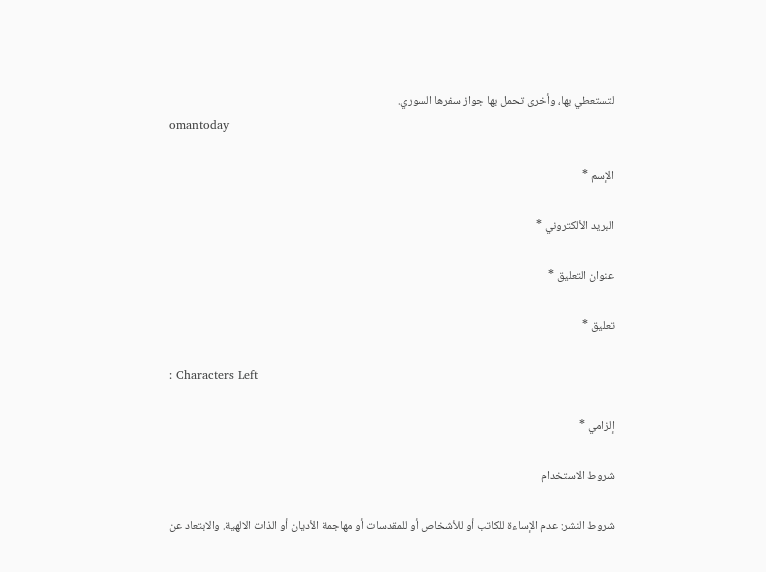لتستعطي بها، وأخرى تحمل بها جواز سفرها السوري.
omantoday

الإسم *

البريد الألكتروني *

عنوان التعليق *

تعليق *

: Characters Left

إلزامي *

شروط الاستخدام

شروط النشر: عدم الإساءة للكاتب أو للأشخاص أو للمقدسات أو مهاجمة الأديان أو الذات الالهية. والابتعاد عن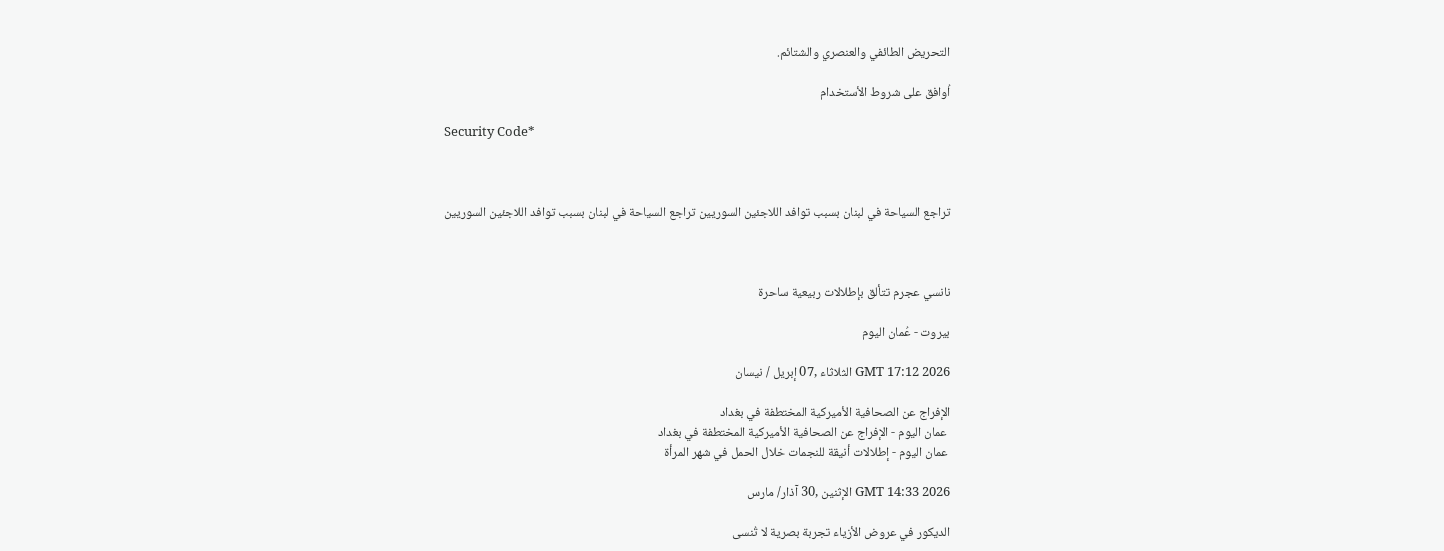التحريض الطائفي والعنصري والشتائم.

اُوافق على شروط الأستخدام

Security Code*



تراجع السياحة في لبنان بسبب توافد اللاجئين السوريين تراجع السياحة في لبنان بسبب توافد اللاجئين السوريين



نانسي عجرم تتألق بإطلالات ربيعية ساحرة

بيروت - عُمان اليوم

GMT 17:12 2026 الثلاثاء ,07 إبريل / نيسان

الإفراج عن الصحافية الأميركية المختطفة في بغداد
 عمان اليوم - الإفراج عن الصحافية الأميركية المختطفة في بغداد
 عمان اليوم - إطلالات أنيقة للنجمات خلال الحمل في شهر المرأة

GMT 14:33 2026 الإثنين ,30 آذار/ مارس

الديكور في عروض الأزياء تجربة بصرية لا تُنسى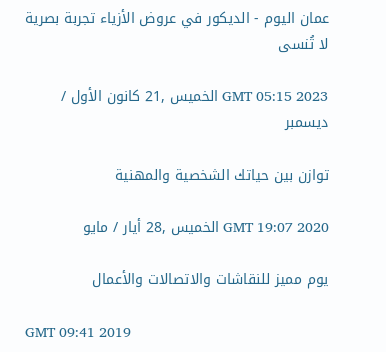عمان اليوم - الديكور في عروض الأزياء تجربة بصرية لا تُنسى

GMT 05:15 2023 الخميس ,21 كانون الأول / ديسمبر

توازن بين حياتك الشخصية والمهنية

GMT 19:07 2020 الخميس ,28 أيار / مايو

يوم مميز للنقاشات والاتصالات والأعمال

GMT 09:41 2019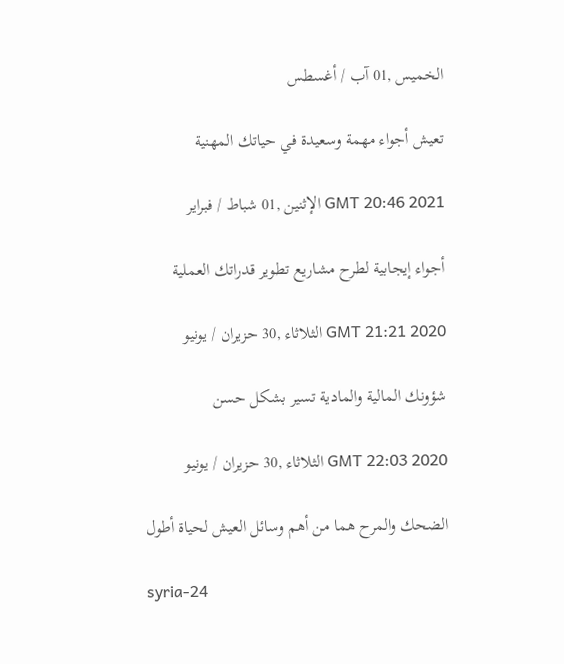الخميس ,01 آب / أغسطس

تعيش أجواء مهمة وسعيدة في حياتك المهنية

GMT 20:46 2021 الإثنين ,01 شباط / فبراير

أجواء إيجابية لطرح مشاريع تطوير قدراتك العملية

GMT 21:21 2020 الثلاثاء ,30 حزيران / يونيو

شؤونك المالية والمادية تسير بشكل حسن

GMT 22:03 2020 الثلاثاء ,30 حزيران / يونيو

الضحك والمرح هما من أهم وسائل العيش لحياة أطول

syria-24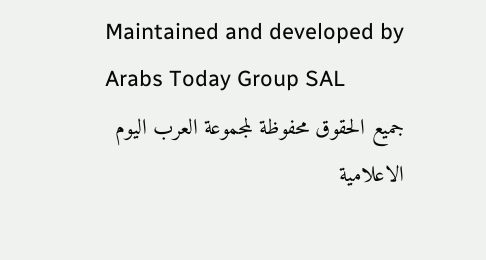Maintained and developed by Arabs Today Group SAL
جميع الحقوق محفوظة لمجموعة العرب اليوم الاعلامية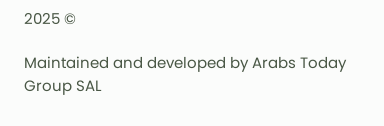2025 ©

Maintained and developed by Arabs Today Group SAL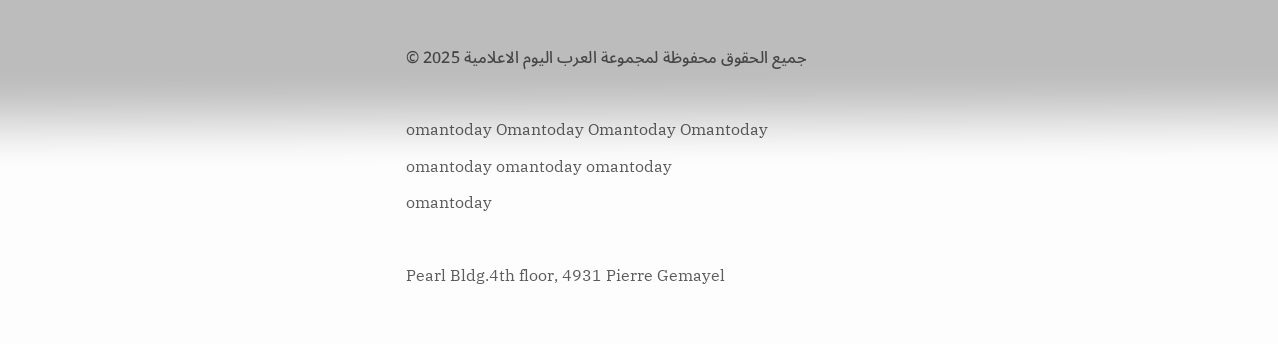جميع الحقوق محفوظة لمجموعة العرب اليوم الاعلامية 2025 ©

omantoday Omantoday Omantoday Omantoday
omantoday omantoday omantoday
omantoday

Pearl Bldg.4th floor, 4931 Pierre Gemayel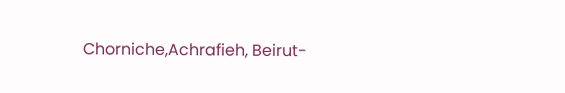Chorniche,Achrafieh, Beirut-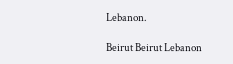Lebanon.

Beirut Beirut Lebanon